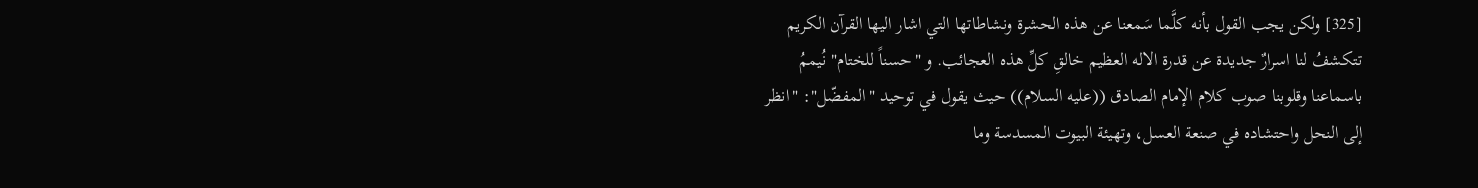[325] ولكن يجب القول بأنه كلَّما سَمعنا عن هذه الحشرة ونشاطاتها التي اشار اليها القرآن الكريم تتكشفُ لنا اسرارٌ جديدة عن قدرة الاله العظيم خالقِ كلِّ هذه العجائب. و "حسناً للختام" نُيممُ باسماعنا وقلوبنا صوب كلام الإمام الصادق ((عليه السلام)) حيث يقول في توحيد "المفضّل": "انظر إلى النحل واحتشاده في صنعة العسل، وتهيئة البيوت المسدسة وما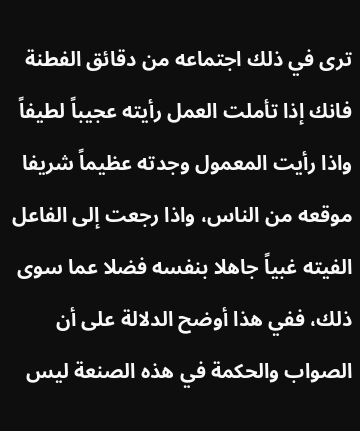ترى في ذلك اجتماعه من دقائق الفطنة فانك إذا تأملت العمل رأيته عجيباً لطيفاً واذا رأيت المعمول وجدته عظيماً شريفا موقعه من الناس، واذا رجعت إلى الفاعل الفيته غبياً جاهلا بنفسه فضلا عما سوى ذلك، ففي هذا أوضح الدلالة على أن الصواب والحكمة في هذه الصنعة ليس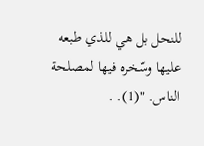للنحل بل هي للذي طبعه عليها وسّخره فيها لمصلحة الناس. "(1). .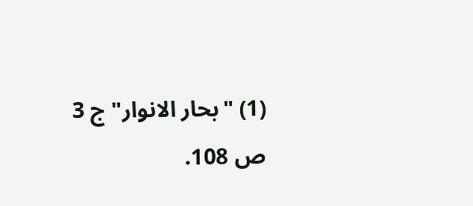(1) "بحار الانوار" ج 3 ص 108.